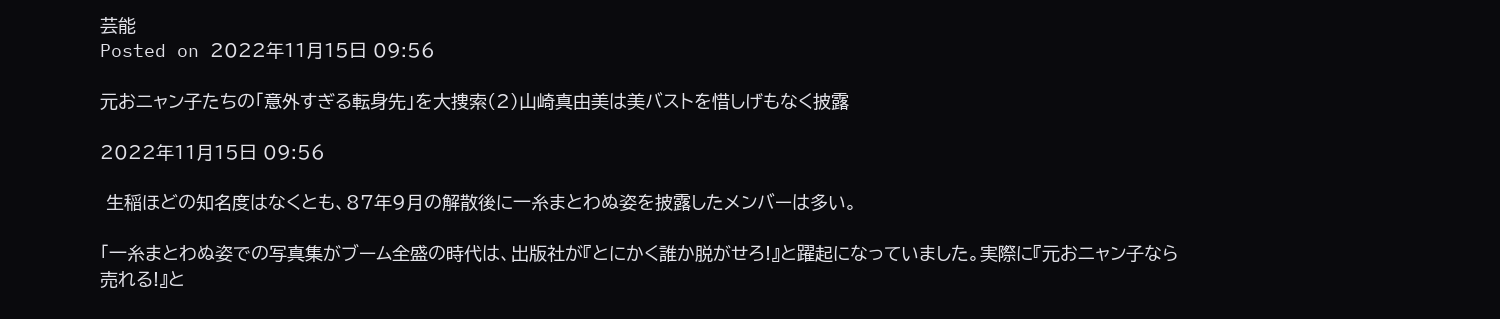芸能
Posted on 2022年11月15日 09:56

元おニャン子たちの「意外すぎる転身先」を大捜索(2)山崎真由美は美バストを惜しげもなく披露

2022年11月15日 09:56

 生稲ほどの知名度はなくとも、87年9月の解散後に一糸まとわぬ姿を披露したメンバーは多い。

「一糸まとわぬ姿での写真集がブーム全盛の時代は、出版社が『とにかく誰か脱がせろ!』と躍起になっていました。実際に『元おニャン子なら売れる!』と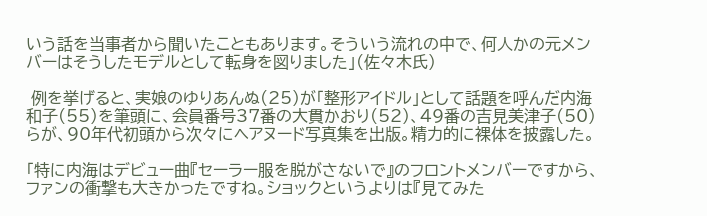いう話を当事者から聞いたこともあります。そういう流れの中で、何人かの元メンバーはそうしたモデルとして転身を図りました」(佐々木氏)

 例を挙げると、実娘のゆりあんぬ(25)が「整形アイドル」として話題を呼んだ内海和子(55)を筆頭に、会員番号37番の大貫かおり(52)、49番の吉見美津子(50)らが、90年代初頭から次々にヘアヌード写真集を出版。精力的に裸体を披露した。

「特に内海はデビュー曲『セーラー服を脱がさないで』のフロントメンバーですから、ファンの衝撃も大きかったですね。ショックというよりは『見てみた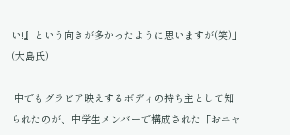い!』という向きが多かったように思いますが(笑)」(大島氏)

 中でもグラビア映えするボディの持ち主として知られたのが、中学生メンバーで構成された「おニャ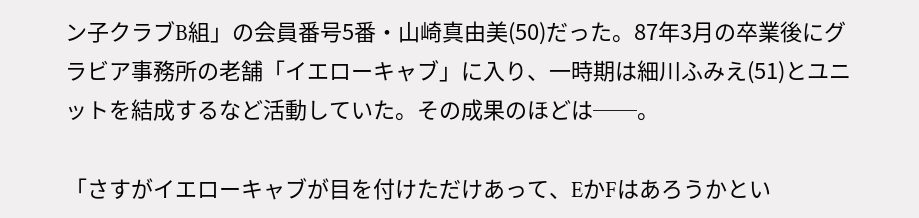ン子クラブB組」の会員番号5番・山崎真由美(50)だった。87年3月の卒業後にグラビア事務所の老舗「イエローキャブ」に入り、一時期は細川ふみえ(51)とユニットを結成するなど活動していた。その成果のほどは──。

「さすがイエローキャブが目を付けただけあって、EかFはあろうかとい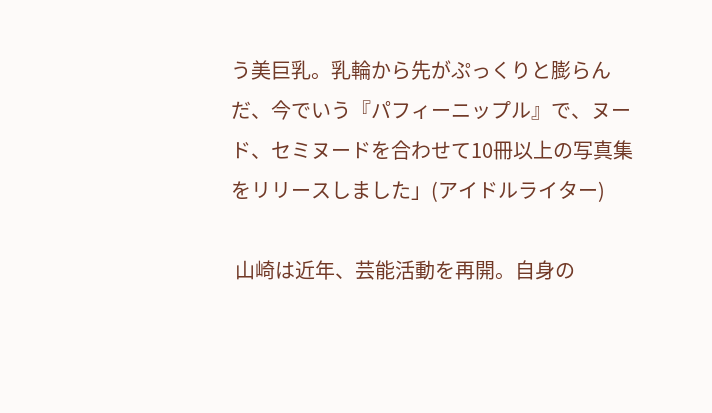う美巨乳。乳輪から先がぷっくりと膨らんだ、今でいう『パフィーニップル』で、ヌード、セミヌードを合わせて10冊以上の写真集をリリースしました」(アイドルライター)

 山崎は近年、芸能活動を再開。自身の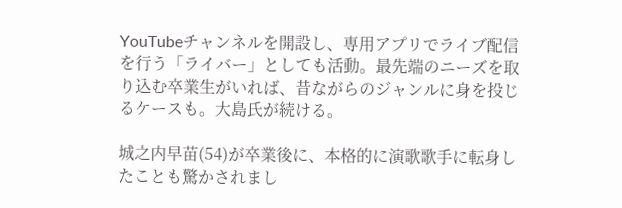YouTubeチャンネルを開設し、専用アプリでライブ配信を行う「ライバー」としても活動。最先端のニーズを取り込む卒業生がいれば、昔ながらのジャンルに身を投じるケースも。大島氏が続ける。

城之内早苗(54)が卒業後に、本格的に演歌歌手に転身したことも驚かされまし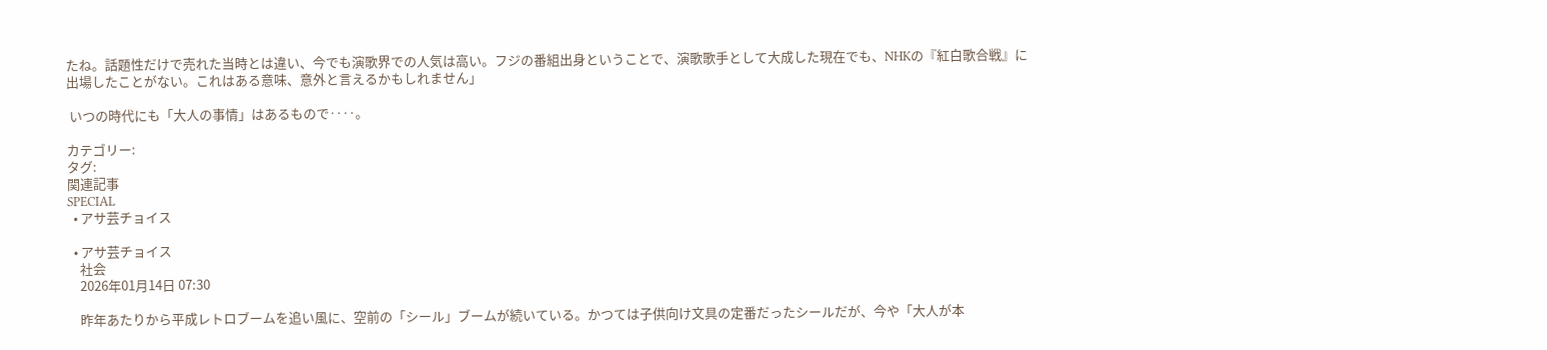たね。話題性だけで売れた当時とは違い、今でも演歌界での人気は高い。フジの番組出身ということで、演歌歌手として大成した現在でも、NHKの『紅白歌合戦』に出場したことがない。これはある意味、意外と言えるかもしれません」

 いつの時代にも「大人の事情」はあるもので‥‥。

カテゴリー:
タグ:
関連記事
SPECIAL
  • アサ芸チョイス

  • アサ芸チョイス
    社会
    2026年01月14日 07:30

    昨年あたりから平成レトロブームを追い風に、空前の「シール」ブームが続いている。かつては子供向け文具の定番だったシールだが、今や「大人が本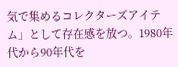気で集めるコレクターズアイテム」として存在感を放つ。1980年代から90年代を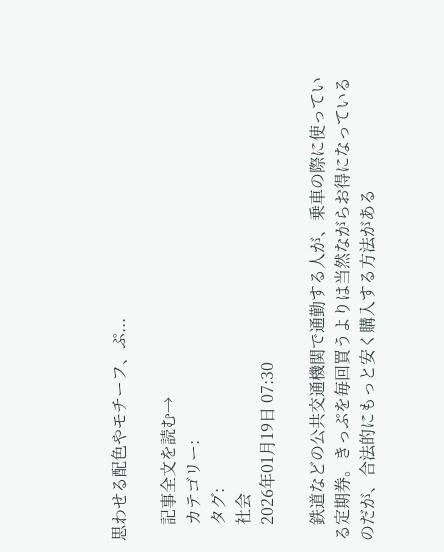思わせる配色やモチーフ、ぷ...

    記事全文を読む→
    カテゴリー:
    タグ:
    社会
    2026年01月19日 07:30

    鉄道などの公共交通機関で通勤する人が、乗車の際に使っている定期券。きっぷを毎回買うよりは当然ながらお得になっているのだが、合法的にもっと安く購入する方法がある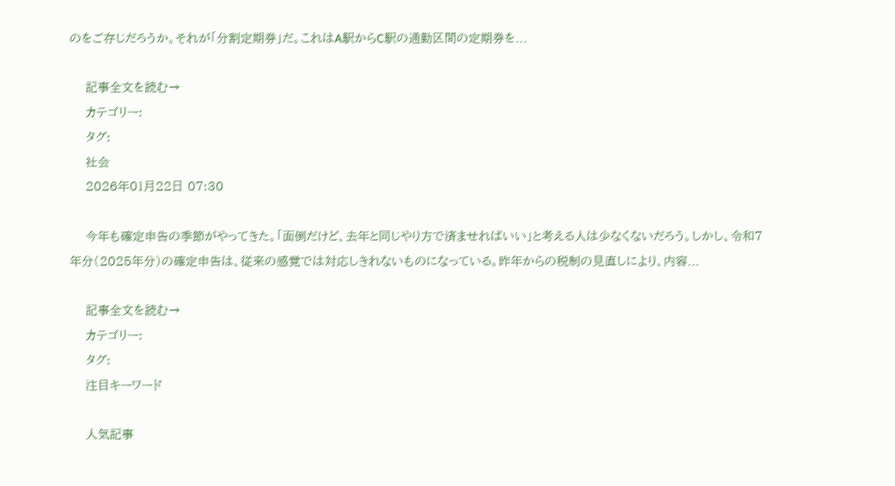のをご存じだろうか。それが「分割定期券」だ。これはA駅からC駅の通勤区間の定期券を...

    記事全文を読む→
    カテゴリー:
    タグ:
    社会
    2026年01月22日 07:30

    今年も確定申告の季節がやってきた。「面倒だけど、去年と同じやり方で済ませればいい」と考える人は少なくないだろう。しかし、令和7年分(2025年分)の確定申告は、従来の感覚では対応しきれないものになっている。昨年からの税制の見直しにより、内容...

    記事全文を読む→
    カテゴリー:
    タグ:
    注目キーワード

    人気記事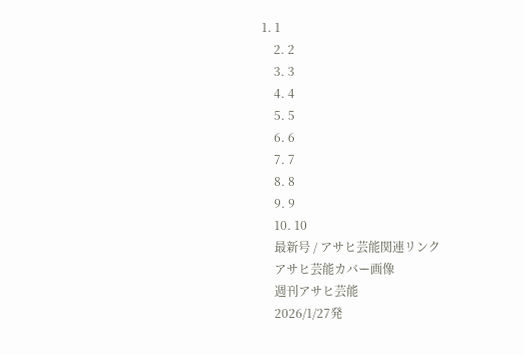1. 1
    2. 2
    3. 3
    4. 4
    5. 5
    6. 6
    7. 7
    8. 8
    9. 9
    10. 10
    最新号 / アサヒ芸能関連リンク
    アサヒ芸能カバー画像
    週刊アサヒ芸能
    2026/1/27発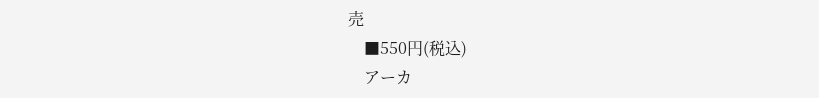売
    ■550円(税込)
    アーカ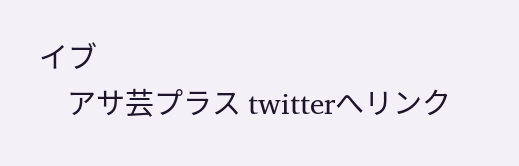イブ
    アサ芸プラス twitterへリンク